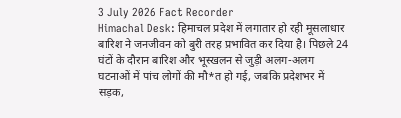3 July 2026 Fact Recorder
Himachal Desk: हिमाचल प्रदेश में लगातार हो रही मूसलाधार बारिश ने जनजीवन को बुरी तरह प्रभावित कर दिया है। पिछले 24 घंटों के दौरान बारिश और भूस्खलन से जुड़ी अलग-अलग घटनाओं में पांच लोगों की मौ*त हो गई, जबकि प्रदेशभर में सड़क,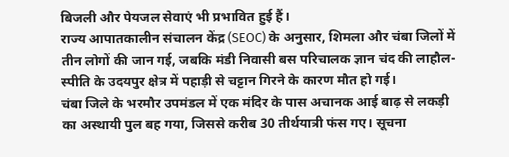बिजली और पेयजल सेवाएं भी प्रभावित हुई हैं।
राज्य आपातकालीन संचालन केंद्र (SEOC) के अनुसार, शिमला और चंबा जिलों में तीन लोगों की जान गई, जबकि मंडी निवासी बस परिचालक ज्ञान चंद की लाहौल-स्पीति के उदयपुर क्षेत्र में पहाड़ी से चट्टान गिरने के कारण मौत हो गई।
चंबा जिले के भरमौर उपमंडल में एक मंदिर के पास अचानक आई बाढ़ से लकड़ी का अस्थायी पुल बह गया, जिससे करीब 30 तीर्थयात्री फंस गए। सूचना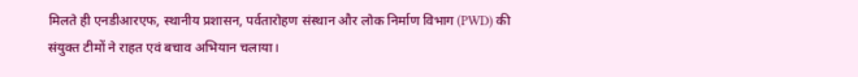मिलते ही एनडीआरएफ, स्थानीय प्रशासन, पर्वतारोहण संस्थान और लोक निर्माण विभाग (PWD) की संयुक्त टीमों ने राहत एवं बचाव अभियान चलाया।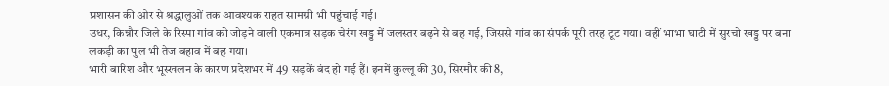प्रशासन की ओर से श्रद्धालुओं तक आवश्यक राहत सामग्री भी पहुंचाई गई।
उधर, किन्नौर जिले के रिस्पा गांव को जोड़ने वाली एकमात्र सड़क चेरंग खड्ड में जलस्तर बढ़ने से बह गई, जिससे गांव का संपर्क पूरी तरह टूट गया। वहीं भाभा घाटी में सुरचो खड्ड पर बना लकड़ी का पुल भी तेज बहाव में बह गया।
भारी बारिश और भूस्खलन के कारण प्रदेशभर में 49 सड़कें बंद हो गई हैं। इनमें कुल्लू की 30, सिरमौर की 8,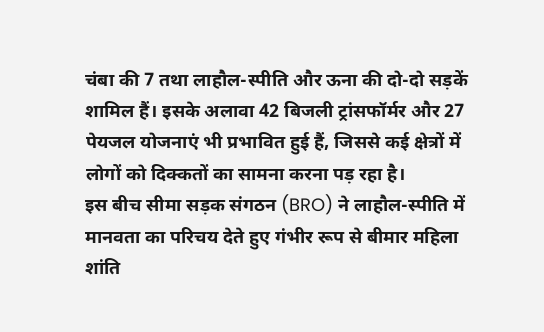चंबा की 7 तथा लाहौल-स्पीति और ऊना की दो-दो सड़कें शामिल हैं। इसके अलावा 42 बिजली ट्रांसफॉर्मर और 27 पेयजल योजनाएं भी प्रभावित हुई हैं, जिससे कई क्षेत्रों में लोगों को दिक्कतों का सामना करना पड़ रहा है।
इस बीच सीमा सड़क संगठन (BRO) ने लाहौल-स्पीति में मानवता का परिचय देते हुए गंभीर रूप से बीमार महिला शांति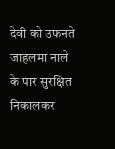देवी को उफनते जाहलमा नाले के पार सुरक्षित निकालकर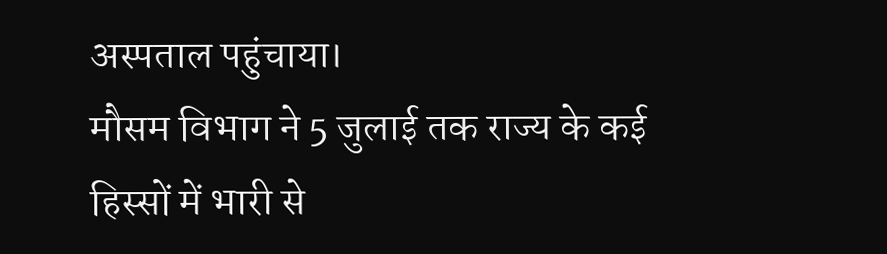अस्पताल पहुंचाया।
मौसम विभाग ने 5 जुलाई तक राज्य के कई हिस्सों में भारी से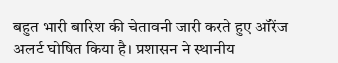बहुत भारी बारिश की चेतावनी जारी करते हुए ऑरेंज अलर्ट घोषित किया है। प्रशासन ने स्थानीय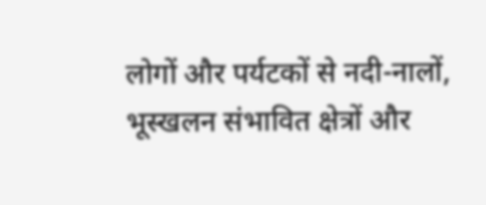लोगों और पर्यटकों से नदी-नालों, भूस्खलन संभावित क्षेत्रों और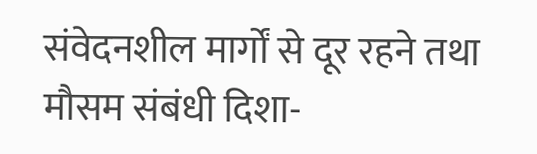संवेदनशील मार्गों से दूर रहने तथा मौसम संबंधी दिशा-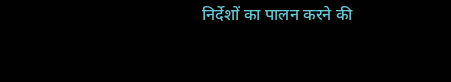निर्देशों का पालन करने की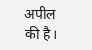अपील की है।